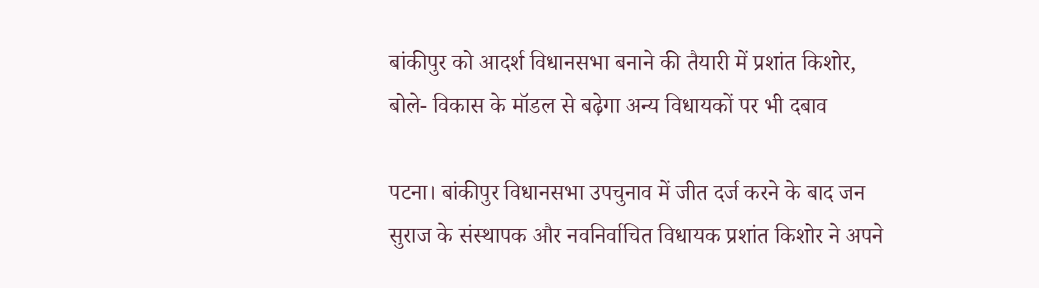बांकीपुर को आदर्श विधानसभा बनाने की तैयारी में प्रशांत किशोर, बोले- विकास के मॉडल से बढ़ेगा अन्य विधायकों पर भी दबाव

पटना। बांकीपुर विधानसभा उपचुनाव में जीत दर्ज करने के बाद जन सुराज के संस्थापक और नवनिर्वाचित विधायक प्रशांत किशोर ने अपने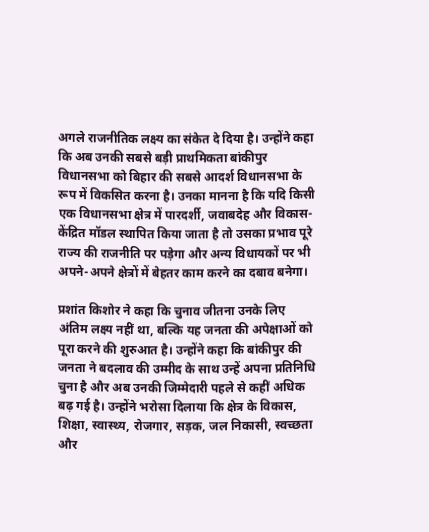अगले राजनीतिक लक्ष्य का संकेत दे दिया है। उन्होंने कहा कि अब उनकी सबसे बड़ी प्राथमिकता बांकीपुर विधानसभा को बिहार की सबसे आदर्श विधानसभा के रूप में विकसित करना है। उनका मानना है कि यदि किसी एक विधानसभा क्षेत्र में पारदर्शी, जवाबदेह और विकास-केंद्रित मॉडल स्थापित किया जाता है तो उसका प्रभाव पूरे राज्य की राजनीति पर पड़ेगा और अन्य विधायकों पर भी अपने-अपने क्षेत्रों में बेहतर काम करने का दबाव बनेगा।

प्रशांत किशोर ने कहा कि चुनाव जीतना उनके लिए अंतिम लक्ष्य नहीं था, बल्कि यह जनता की अपेक्षाओं को पूरा करने की शुरुआत है। उन्होंने कहा कि बांकीपुर की जनता ने बदलाव की उम्मीद के साथ उन्हें अपना प्रतिनिधि चुना है और अब उनकी जिम्मेदारी पहले से कहीं अधिक बढ़ गई है। उन्होंने भरोसा दिलाया कि क्षेत्र के विकास, शिक्षा, स्वास्थ्य, रोजगार, सड़क, जल निकासी, स्वच्छता और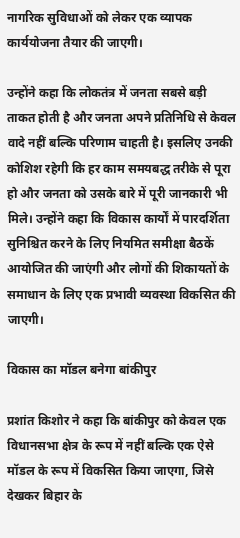नागरिक सुविधाओं को लेकर एक व्यापक कार्ययोजना तैयार की जाएगी।

उन्होंने कहा कि लोकतंत्र में जनता सबसे बड़ी ताकत होती है और जनता अपने प्रतिनिधि से केवल वादे नहीं बल्कि परिणाम चाहती है। इसलिए उनकी कोशिश रहेगी कि हर काम समयबद्ध तरीके से पूरा हो और जनता को उसके बारे में पूरी जानकारी भी मिले। उन्होंने कहा कि विकास कार्यों में पारदर्शिता सुनिश्चित करने के लिए नियमित समीक्षा बैठकें आयोजित की जाएंगी और लोगों की शिकायतों के समाधान के लिए एक प्रभावी व्यवस्था विकसित की जाएगी।

विकास का मॉडल बनेगा बांकीपुर

प्रशांत किशोर ने कहा कि बांकीपुर को केवल एक विधानसभा क्षेत्र के रूप में नहीं बल्कि एक ऐसे मॉडल के रूप में विकसित किया जाएगा, जिसे देखकर बिहार के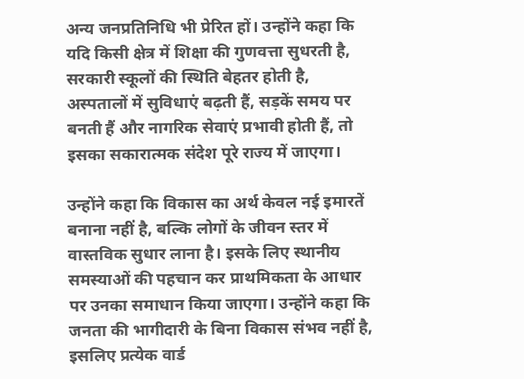अन्य जनप्रतिनिधि भी प्रेरित हों। उन्होंने कहा कि यदि किसी क्षेत्र में शिक्षा की गुणवत्ता सुधरती है, सरकारी स्कूलों की स्थिति बेहतर होती है, अस्पतालों में सुविधाएं बढ़ती हैं, सड़कें समय पर बनती हैं और नागरिक सेवाएं प्रभावी होती हैं, तो इसका सकारात्मक संदेश पूरे राज्य में जाएगा।

उन्होंने कहा कि विकास का अर्थ केवल नई इमारतें बनाना नहीं है, बल्कि लोगों के जीवन स्तर में वास्तविक सुधार लाना है। इसके लिए स्थानीय समस्याओं की पहचान कर प्राथमिकता के आधार पर उनका समाधान किया जाएगा। उन्होंने कहा कि जनता की भागीदारी के बिना विकास संभव नहीं है, इसलिए प्रत्येक वार्ड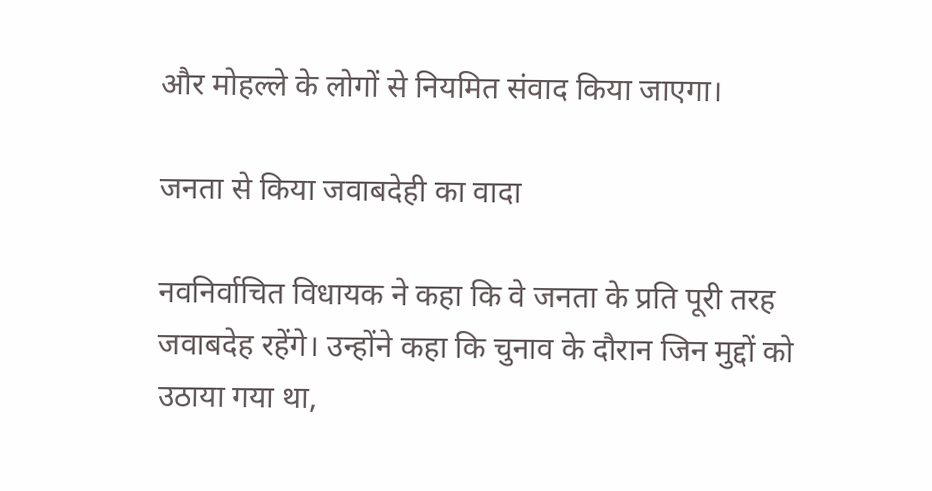और मोहल्ले के लोगों से नियमित संवाद किया जाएगा।

जनता से किया जवाबदेही का वादा

नवनिर्वाचित विधायक ने कहा कि वे जनता के प्रति पूरी तरह जवाबदेह रहेंगे। उन्होंने कहा कि चुनाव के दौरान जिन मुद्दों को उठाया गया था,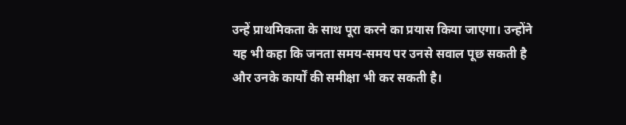उन्हें प्राथमिकता के साथ पूरा करने का प्रयास किया जाएगा। उन्होंने यह भी कहा कि जनता समय-समय पर उनसे सवाल पूछ सकती है और उनके कार्यों की समीक्षा भी कर सकती है।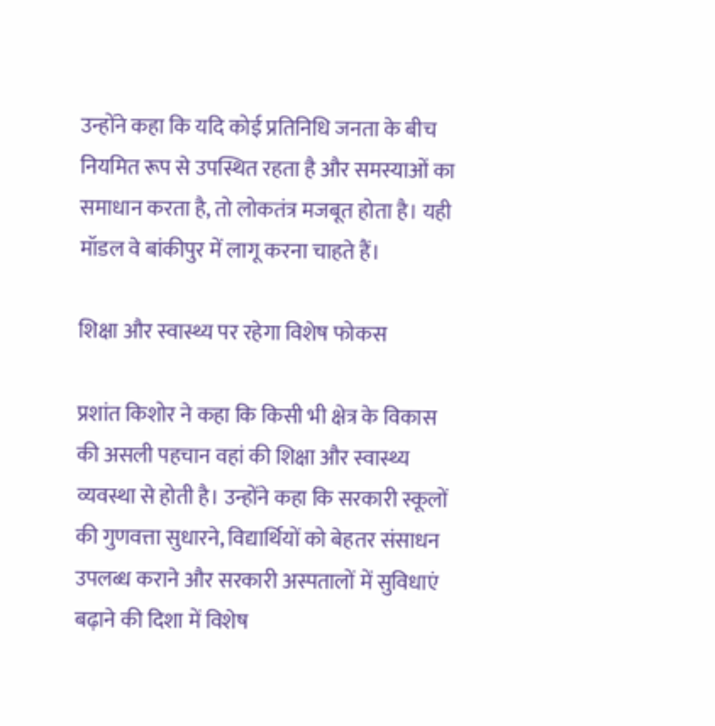उन्होंने कहा कि यदि कोई प्रतिनिधि जनता के बीच नियमित रूप से उपस्थित रहता है और समस्याओं का समाधान करता है, तो लोकतंत्र मजबूत होता है। यही मॉडल वे बांकीपुर में लागू करना चाहते हैं।

शिक्षा और स्वास्थ्य पर रहेगा विशेष फोकस

प्रशांत किशोर ने कहा कि किसी भी क्षेत्र के विकास की असली पहचान वहां की शिक्षा और स्वास्थ्य व्यवस्था से होती है। उन्होंने कहा कि सरकारी स्कूलों की गुणवत्ता सुधारने, विद्यार्थियों को बेहतर संसाधन उपलब्ध कराने और सरकारी अस्पतालों में सुविधाएं बढ़ाने की दिशा में विशेष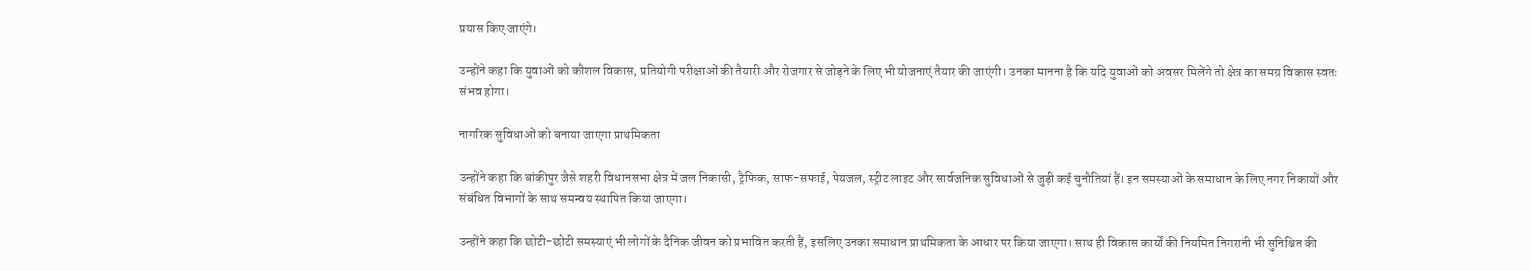प्रयास किए जाएंगे।

उन्होंने कहा कि युवाओं को कौशल विकास, प्रतियोगी परीक्षाओं की तैयारी और रोजगार से जोड़ने के लिए भी योजनाएं तैयार की जाएंगी। उनका मानना है कि यदि युवाओं को अवसर मिलेंगे तो क्षेत्र का समग्र विकास स्वतः संभव होगा।

नागरिक सुविधाओं को बनाया जाएगा प्राथमिकता

उन्होंने कहा कि बांकीपुर जैसे शहरी विधानसभा क्षेत्र में जल निकासी, ट्रैफिक, साफ-सफाई, पेयजल, स्ट्रीट लाइट और सार्वजनिक सुविधाओं से जुड़ी कई चुनौतियां हैं। इन समस्याओं के समाधान के लिए नगर निकायों और संबंधित विभागों के साथ समन्वय स्थापित किया जाएगा।

उन्होंने कहा कि छोटी-छोटी समस्याएं भी लोगों के दैनिक जीवन को प्रभावित करती हैं, इसलिए उनका समाधान प्राथमिकता के आधार पर किया जाएगा। साथ ही विकास कार्यों की नियमित निगरानी भी सुनिश्चित की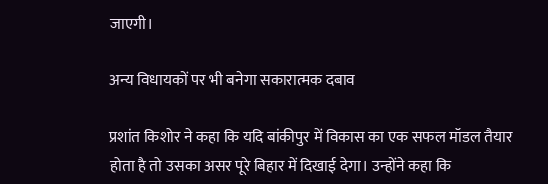जाएगी।

अन्य विधायकों पर भी बनेगा सकारात्मक दबाव

प्रशांत किशोर ने कहा कि यदि बांकीपुर में विकास का एक सफल मॉडल तैयार होता है तो उसका असर पूरे बिहार में दिखाई देगा। उन्होंने कहा कि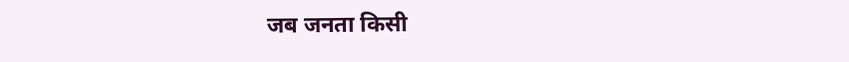जब जनता किसी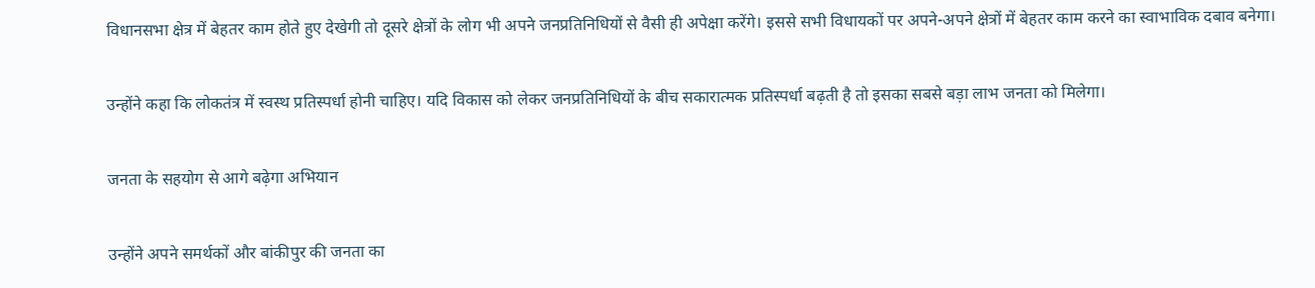विधानसभा क्षेत्र में बेहतर काम होते हुए देखेगी तो दूसरे क्षेत्रों के लोग भी अपने जनप्रतिनिधियों से वैसी ही अपेक्षा करेंगे। इससे सभी विधायकों पर अपने-अपने क्षेत्रों में बेहतर काम करने का स्वाभाविक दबाव बनेगा।

उन्होंने कहा कि लोकतंत्र में स्वस्थ प्रतिस्पर्धा होनी चाहिए। यदि विकास को लेकर जनप्रतिनिधियों के बीच सकारात्मक प्रतिस्पर्धा बढ़ती है तो इसका सबसे बड़ा लाभ जनता को मिलेगा।

जनता के सहयोग से आगे बढ़ेगा अभियान

उन्होंने अपने समर्थकों और बांकीपुर की जनता का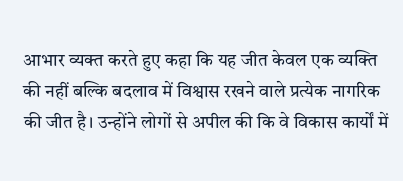आभार व्यक्त करते हुए कहा कि यह जीत केवल एक व्यक्ति की नहीं बल्कि बदलाव में विश्वास रखने वाले प्रत्येक नागरिक की जीत है। उन्होंने लोगों से अपील की कि वे विकास कार्यों में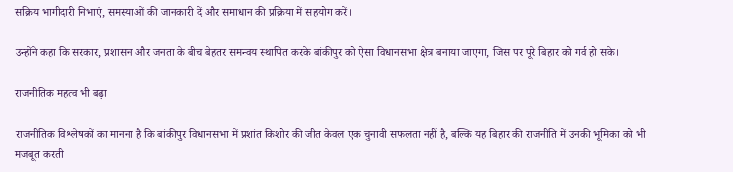सक्रिय भागीदारी निभाएं, समस्याओं की जानकारी दें और समाधान की प्रक्रिया में सहयोग करें।

उन्होंने कहा कि सरकार, प्रशासन और जनता के बीच बेहतर समन्वय स्थापित करके बांकीपुर को ऐसा विधानसभा क्षेत्र बनाया जाएगा, जिस पर पूरे बिहार को गर्व हो सके।

राजनीतिक महत्व भी बढ़ा

राजनीतिक विश्लेषकों का मानना है कि बांकीपुर विधानसभा में प्रशांत किशोर की जीत केवल एक चुनावी सफलता नहीं है, बल्कि यह बिहार की राजनीति में उनकी भूमिका को भी मजबूत करती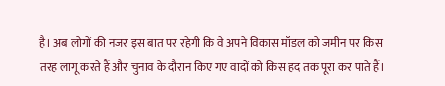है। अब लोगों की नजर इस बात पर रहेगी कि वे अपने विकास मॉडल को जमीन पर किस तरह लागू करते हैं और चुनाव के दौरान किए गए वादों को किस हद तक पूरा कर पाते हैं।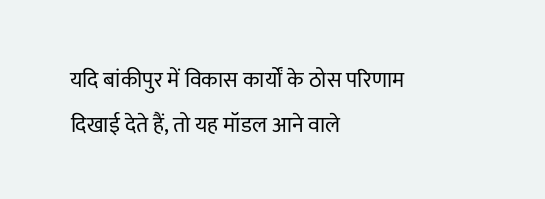यदि बांकीपुर में विकास कार्यों के ठोस परिणाम दिखाई देते हैं, तो यह मॉडल आने वाले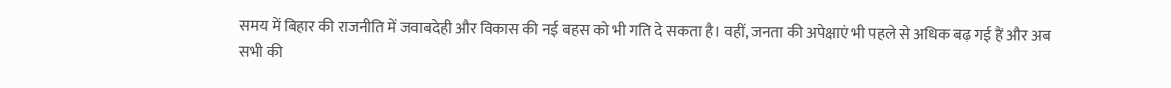समय में बिहार की राजनीति में जवाबदेही और विकास की नई बहस को भी गति दे सकता है। वहीं, जनता की अपेक्षाएं भी पहले से अधिक बढ़ गई हैं और अब सभी की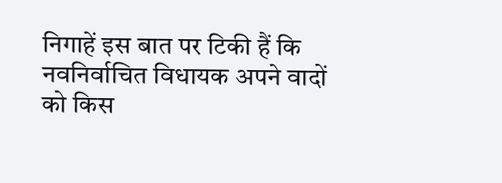निगाहें इस बात पर टिकी हैं कि नवनिर्वाचित विधायक अपने वादों को किस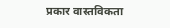प्रकार वास्तविकता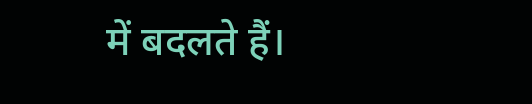में बदलते हैं।